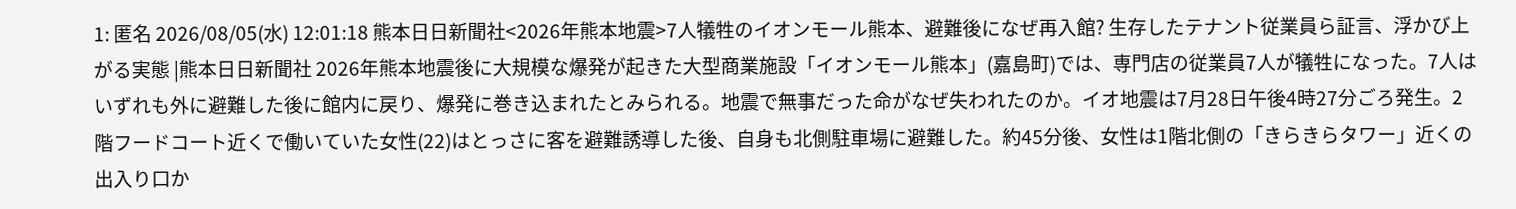1: 匿名 2026/08/05(水) 12:01:18 熊本日日新聞社<2026年熊本地震>7人犠牲のイオンモール熊本、避難後になぜ再入館? 生存したテナント従業員ら証言、浮かび上がる実態 |熊本日日新聞社 2026年熊本地震後に大規模な爆発が起きた大型商業施設「イオンモール熊本」(嘉島町)では、専門店の従業員7人が犠牲になった。7人はいずれも外に避難した後に館内に戻り、爆発に巻き込まれたとみられる。地震で無事だった命がなぜ失われたのか。イオ地震は7月28日午後4時27分ごろ発生。2階フードコート近くで働いていた女性(22)はとっさに客を避難誘導した後、自身も北側駐車場に避難した。約45分後、女性は1階北側の「きらきらタワー」近くの出入り口か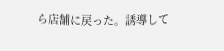ら店舗に戻った。誘導して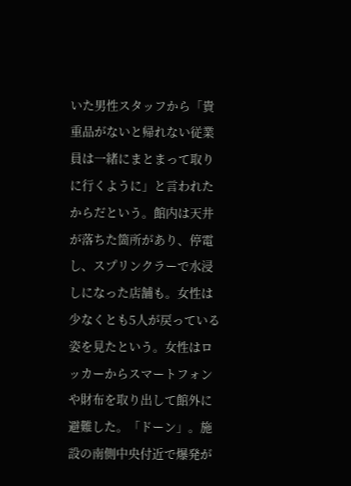いた男性スタッフから「貴重品がないと帰れない従業員は一緒にまとまって取りに行くように」と言われたからだという。館内は天井が落ちた箇所があり、停電し、スプリンクラーで水浸しになった店舗も。女性は少なくとも5人が戻っている姿を見たという。女性はロッカーからスマートフォンや財布を取り出して館外に避難した。「ドーン」。施設の南側中央付近で爆発が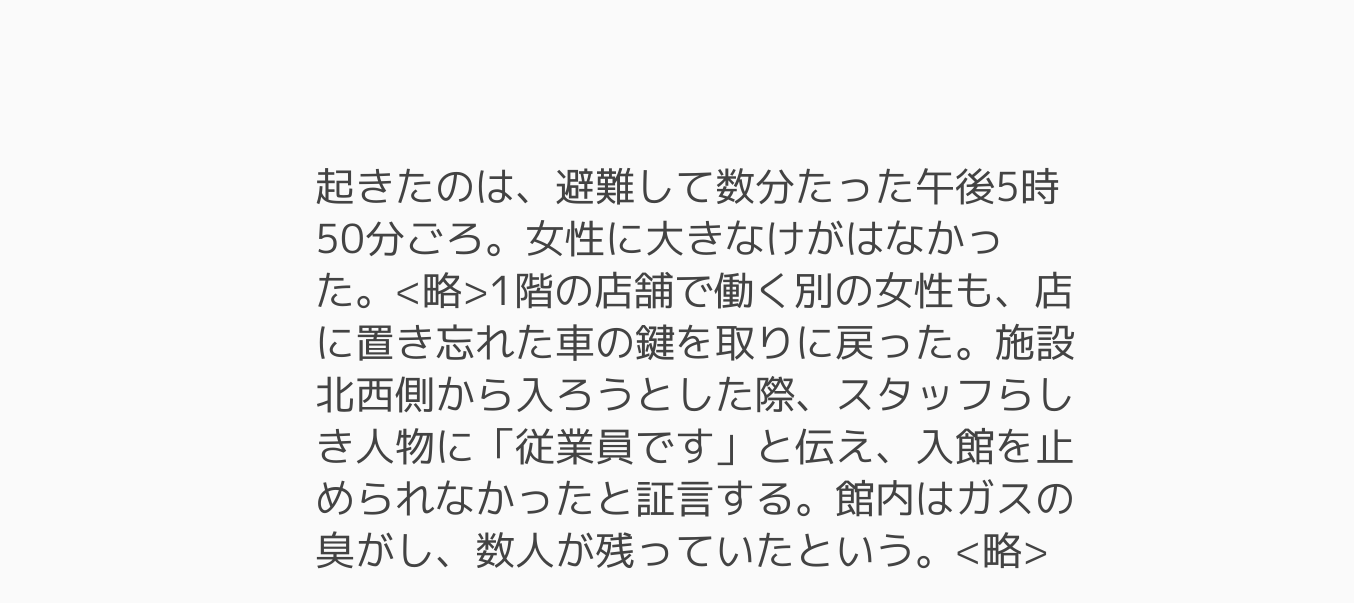起きたのは、避難して数分たった午後5時50分ごろ。女性に大きなけがはなかった。<略>1階の店舗で働く別の女性も、店に置き忘れた車の鍵を取りに戻った。施設北西側から入ろうとした際、スタッフらしき人物に「従業員です」と伝え、入館を止められなかったと証言する。館内はガスの臭がし、数人が残っていたという。<略>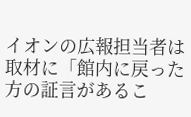イオンの広報担当者は取材に「館内に戻った方の証言があるこ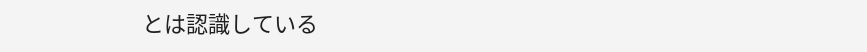とは認識している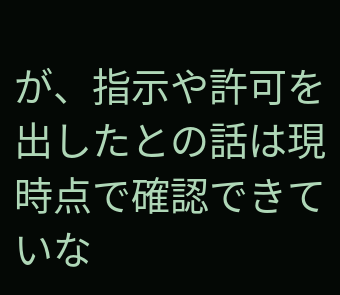が、指示や許可を出したとの話は現時点で確認できていな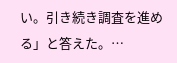い。引き続き調査を進める」と答えた。…